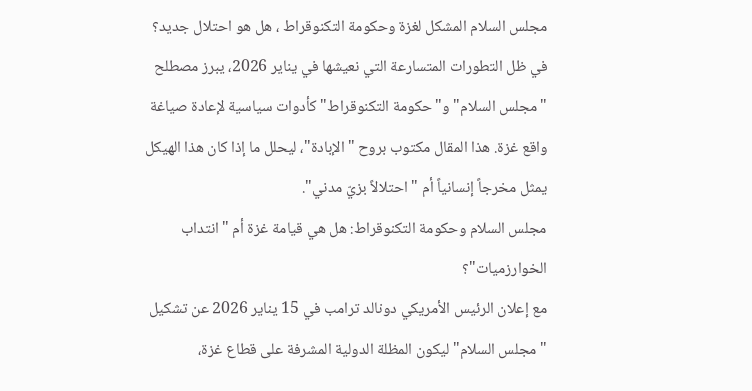مجلس السلام المشكل لغزة وحكومة التكنوقراط ، هل هو احتلال جديد؟
في ظل التطورات المتسارعة التي نعيشها في يناير 2026، يبرز مصطلح "مجلس السلام" و"حكومة التكنوقراط" كأدوات سياسية لإعادة صياغة واقع غزة. هذا المقال مكتوب بروح "الإبادة"، ليحلل ما إذا كان هذا الهيكل يمثل مخرجاً إنسانياً أم "احتلالاً بزيّ مدني".
مجلس السلام وحكومة التكنوقراط: هل هي قيامة غزة أم "انتداب الخوارزميات"؟
مع إعلان الرئيس الأمريكي دونالد ترامب في 15 يناير 2026 عن تشكيل "مجلس السلام" ليكون المظلة الدولية المشرفة على قطاع غزة،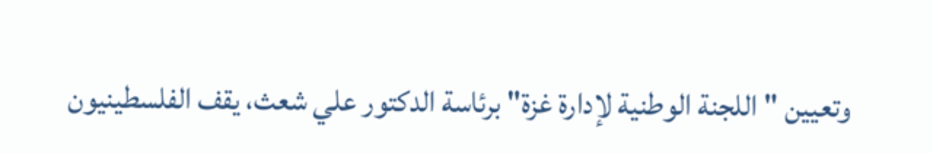وتعيين "اللجنة الوطنية لإدارة غزة" برئاسة الدكتور علي شعث، يقف الفلسطينيون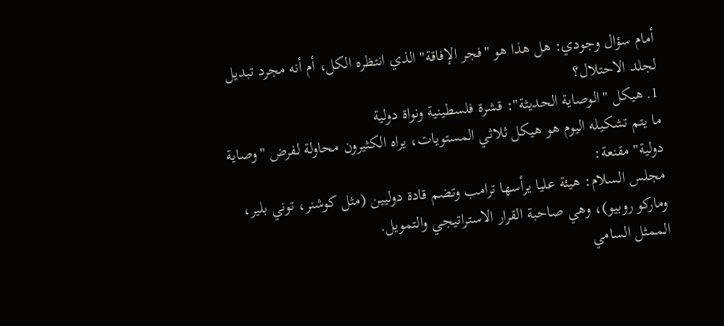أمام سؤال وجودي: هل هذا هو "فجر الإفاقة" الذي انتظره الكل، أم أنه مجرد تبديل لجلد الاحتلال؟
1. هيكل "الوصاية الحديثة": قشرة فلسطينية ونواة دولية
ما يتم تشكيله اليوم هو هيكل ثلاثي المستويات، يراه الكثيرون محاولة لفرض "وصاية دولية" مقنعة:
مجلس السلام: هيئة عليا يرأسها ترامب وتضم قادة دوليين (مثل كوشنر، توني بلير، وماركو روبيو)، وهي صاحبة القرار الاستراتيجي والتمويل.
الممثل السامي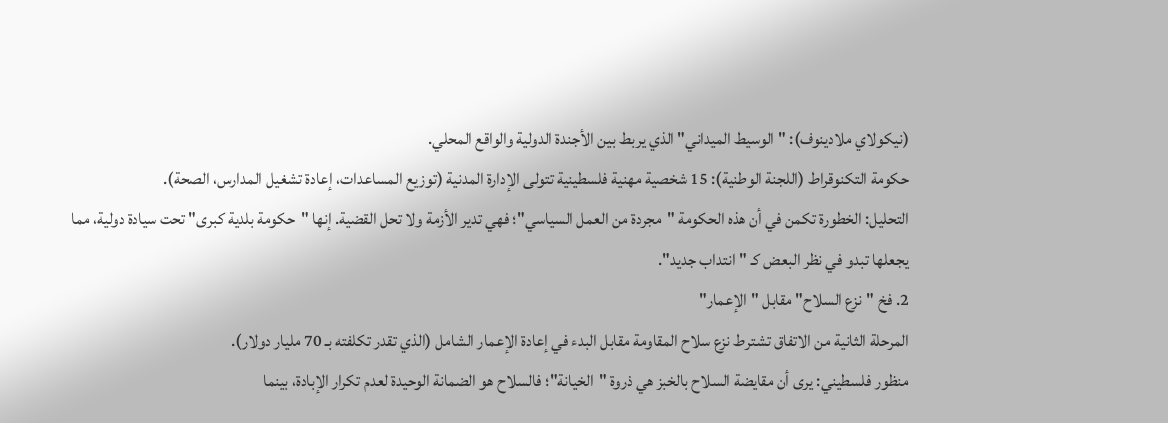(نيكولاي ملادينوف): "الوسيط الميداني" الذي يربط بين الأجندة الدولية والواقع المحلي.
حكومة التكنوقراط (اللجنة الوطنية): 15 شخصية مهنية فلسطينية تتولى الإدارة المدنية (توزيع المساعدات، إعادة تشغيل المدارس، الصحة).
التحليل: الخطورة تكمن في أن هذه الحكومة "مجردة من العمل السياسي"؛ فهي تدير الأزمة ولا تحل القضية. إنها "حكومة بلدية كبرى" تحت سيادة دولية، مما يجعلها تبدو في نظر البعض كـ "انتداب جديد".
2. فخ "نزع السلاح" مقابل "الإعمار"
المرحلة الثانية من الاتفاق تشترط نزع سلاح المقاومة مقابل البدء في إعادة الإعمار الشامل (الذي تقدر تكلفته بـ 70 مليار دولار).
منظور فلسطيني: يرى أن مقايضة السلاح بالخبز هي ذروة "الخيانة"؛ فالسلاح هو الضمانة الوحيدة لعدم تكرار الإبادة، بينما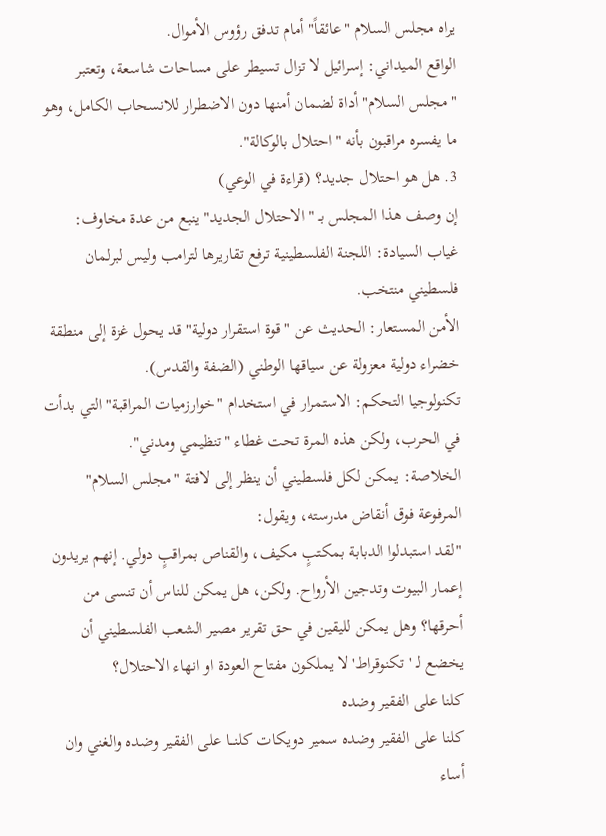يراه مجلس السلام "عائقاً" أمام تدفق رؤوس الأموال.
الواقع الميداني: إسرائيل لا تزال تسيطر على مساحات شاسعة، وتعتبر "مجلس السلام" أداة لضمان أمنها دون الاضطرار للانسحاب الكامل، وهو ما يفسره مراقبون بأنه "احتلال بالوكالة".
3. هل هو احتلال جديد؟ (قراءة في الوعي)
إن وصف هذا المجلس بـ "الاحتلال الجديد" ينبع من عدة مخاوف:
غياب السيادة: اللجنة الفلسطينية ترفع تقاريرها لترامب وليس لبرلمان فلسطيني منتخب.
الأمن المستعار: الحديث عن "قوة استقرار دولية" قد يحول غزة إلى منطقة خضراء دولية معزولة عن سياقها الوطني (الضفة والقدس).
تكنولوجيا التحكم: الاستمرار في استخدام "خوارزميات المراقبة" التي بدأت في الحرب، ولكن هذه المرة تحت غطاء "تنظيمي ومدني".
الخلاصة: يمكن لكل فلسطيني أن ينظر إلى لافتة "مجلس السلام" المرفوعة فوق أنقاض مدرسته، ويقول:
"لقد استبدلوا الدبابة بمكتبٍ مكيف، والقناص بمراقبٍ دولي. إنهم يريدون إعمار البيوت وتدجين الأرواح. ولكن، هل يمكن للناس أن تنسى من أحرقها؟ وهل يمكن لليقين في حق تقرير مصير الشعب الفلسطيني أن يخضع لـ 'تكنوقراط' لا يملكون مفتاح العودة او انهاء الاحتلال؟
كلنا على الفقير وضده
كلنا على الفقير وضده سمير دويكات كلنـــا على الفقير وضده والغني وان أساء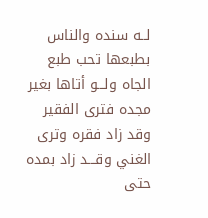لــه سنده والناس بطبعها تحب طبع الجاه ولـــو أتاها بغير مجده فترى الفقير وقد زاد فقره وترى الغني وقـــد زاد بمده حتى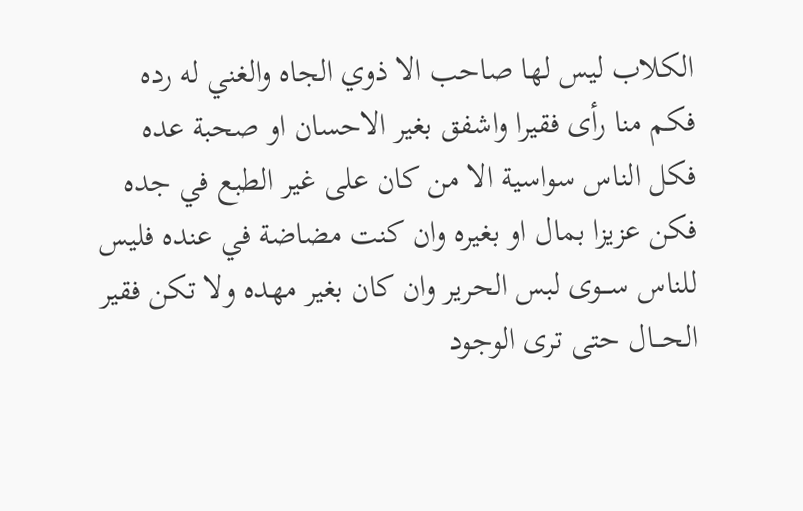الكلاب ليس لها صاحب الا ذوي الجاه والغني له رده فكم منا رأى فقيرا واشفق بغير الاحسان او صحبة عده فكل الناس سواسية الا من كان على غير الطبع في جده فكن عزيزا بمال او بغيره وان كنت مضاضة في عنده فليس للناس ســـوى لبس الحرير وان كان بغير مهده ولا تكن فقير الحـــال حتى ترى الوجود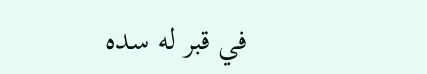في قبر له سده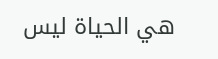هي الحياة ليس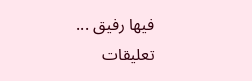فيها رفيق ...
تعليقات